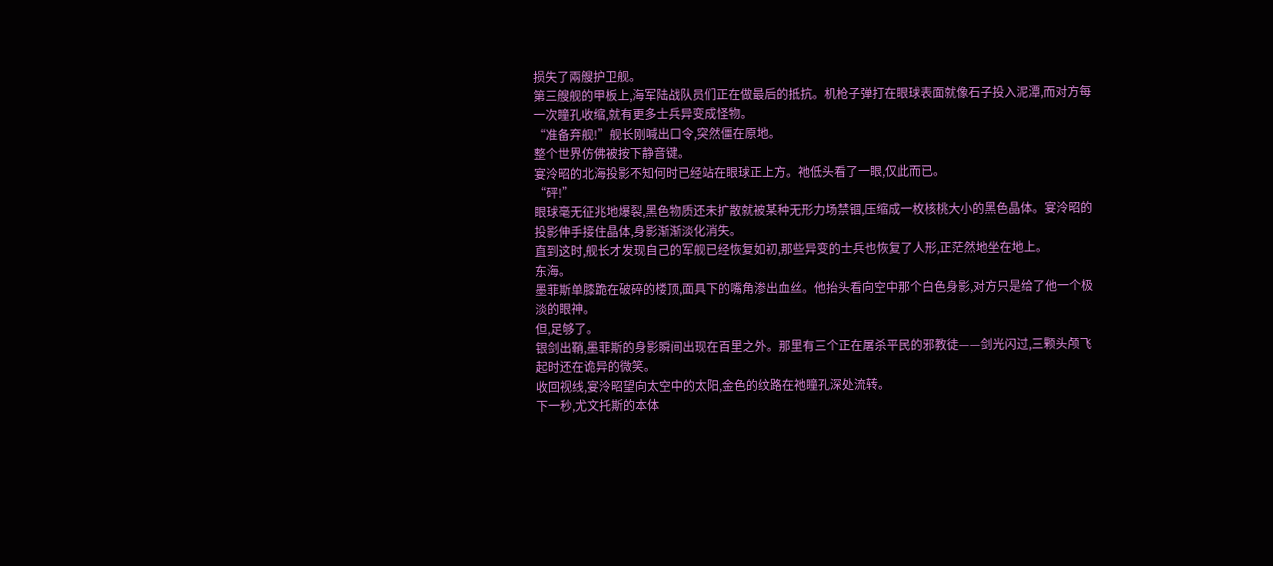损失了兩艘护卫舰。
第三艘舰的甲板上,海军陆战队员们正在做最后的抵抗。机枪子弹打在眼球表面就像石子投入泥潭,而对方每一次瞳孔收缩,就有更多士兵异变成怪物。
“准备弃舰!”舰长刚喊出口令,突然僵在原地。
整个世界仿佛被按下静音键。
宴泠昭的北海投影不知何时已经站在眼球正上方。祂低头看了一眼,仅此而已。
“砰!”
眼球毫无征兆地爆裂,黑色物质还未扩散就被某种无形力场禁锢,压缩成一枚核桃大小的黑色晶体。宴泠昭的投影伸手接住晶体,身影渐渐淡化消失。
直到这时,舰长才发现自己的军舰已经恢复如初,那些异变的士兵也恢复了人形,正茫然地坐在地上。
东海。
墨菲斯单膝跪在破碎的楼顶,面具下的嘴角渗出血丝。他抬头看向空中那个白色身影,对方只是给了他一个极淡的眼神。
但,足够了。
银剑出鞘,墨菲斯的身影瞬间出现在百里之外。那里有三个正在屠杀平民的邪教徒——剑光闪过,三颗头颅飞起时还在诡异的微笑。
收回视线,宴泠昭望向太空中的太阳,金色的纹路在祂瞳孔深处流转。
下一秒,尤文托斯的本体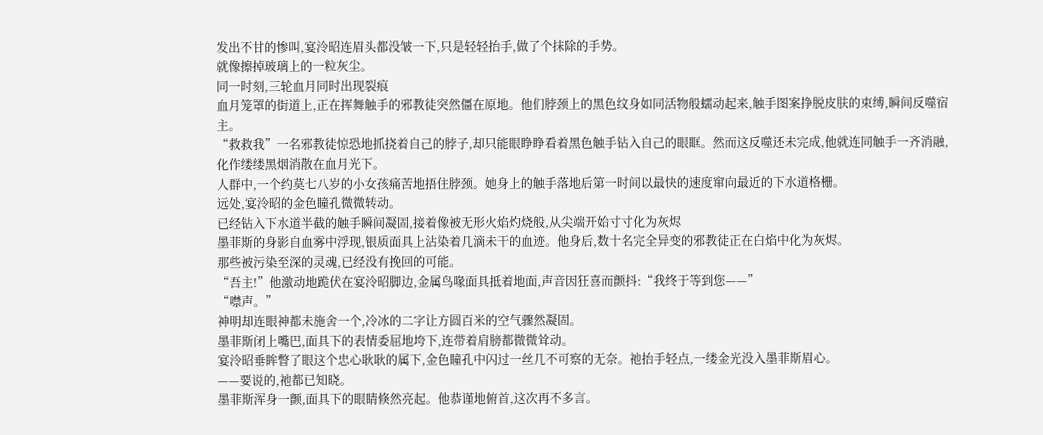发出不甘的惨叫,宴泠昭连眉头都没皱一下,只是轻轻抬手,做了个抹除的手势。
就像擦掉玻璃上的一粒灰尘。
同一时刻,三轮血月同时出现裂痕
血月笼罩的街道上,正在挥舞触手的邪教徒突然僵在原地。他们脖颈上的黑色纹身如同活物般蠕动起来,触手图案挣脱皮肤的束缚,瞬间反噬宿主。
“救救我”一名邪教徒惊恐地抓挠着自己的脖子,却只能眼睁睁看着黑色触手钻入自己的眼眶。然而这反噬还未完成,他就连同触手一齐消融,化作缕缕黑烟消散在血月光下。
人群中,一个约莫七八岁的小女孩痛苦地捂住脖颈。她身上的触手落地后第一时间以最快的速度窜向最近的下水道格栅。
远处,宴泠昭的金色瞳孔微微转动。
已经钻入下水道半截的触手瞬间凝固,接着像被无形火焰灼烧般,从尖端开始寸寸化为灰烬
墨菲斯的身影自血雾中浮现,银质面具上沾染着几滴未干的血迹。他身后,数十名完全异变的邪教徒正在白焰中化为灰烬。
那些被污染至深的灵魂,已经没有挽回的可能。
“吾主!”他激动地跪伏在宴泠昭脚边,金属鸟喙面具抵着地面,声音因狂喜而颤抖:“我终于等到您——”
“噤声。”
神明却连眼神都未施舍一个,冷冰的二字让方圆百米的空气骤然凝固。
墨菲斯闭上嘴巴,面具下的表情委屈地垮下,连带着肩膀都微微耸动。
宴泠昭垂眸瞥了眼这个忠心耿耿的属下,金色瞳孔中闪过一丝几不可察的无奈。祂抬手轻点,一缕金光没入墨菲斯眉心。
——要说的,祂都已知晓。
墨菲斯浑身一颤,面具下的眼睛倏然亮起。他恭谨地俯首,这次再不多言。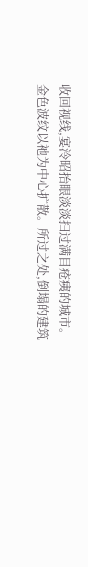收回视线,宴泠昭抬眼淡淡扫过满目疮痍的城市。
金色波纹以祂为中心扩散。所过之处,倒塌的建筑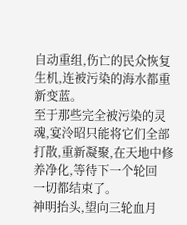自动重组,伤亡的民众恢复生机,连被污染的海水都重新变蓝。
至于那些完全被污染的灵魂,宴泠昭只能将它们全部打散,重新凝聚,在天地中修养净化,等待下一个轮回
一切都结束了。
神明抬头,望向三轮血月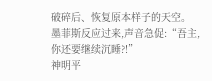破碎后、恢复原本样子的天空。
墨菲斯反应过来,声音急促:“吾主,你还要继续沉睡?!”
神明平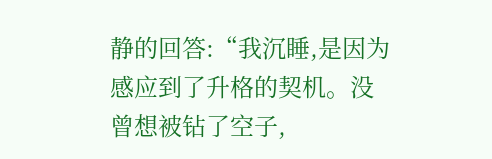静的回答:“我沉睡,是因为感应到了升格的契机。没曾想被钻了空子,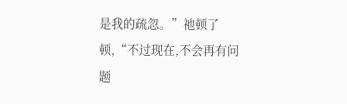是我的疏忽。”祂顿了顿,“不过现在,不会再有问题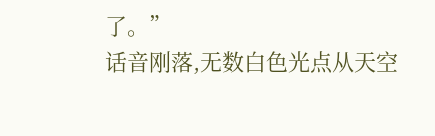了。”
话音刚落,无数白色光点从天空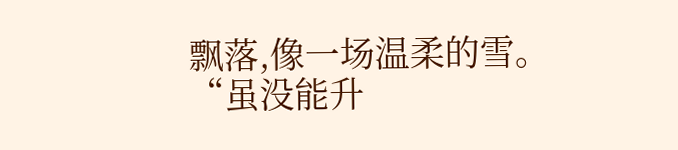飘落,像一场温柔的雪。
“虽没能升